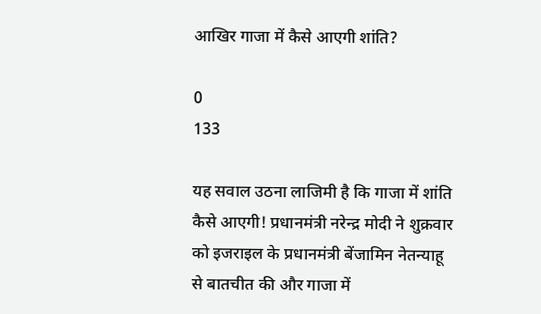आखिर गाजा में कैसे आएगी शांति?

0
133

यह सवाल उठना लाजिमी है कि गाजा में शांति कैसे आएगी! प्रधानमंत्री नरेन्द्र मोदी ने शुक्रवार को इजराइल के प्रधानमंत्री बेंजामिन नेतन्याहू से बातचीत की और गाजा में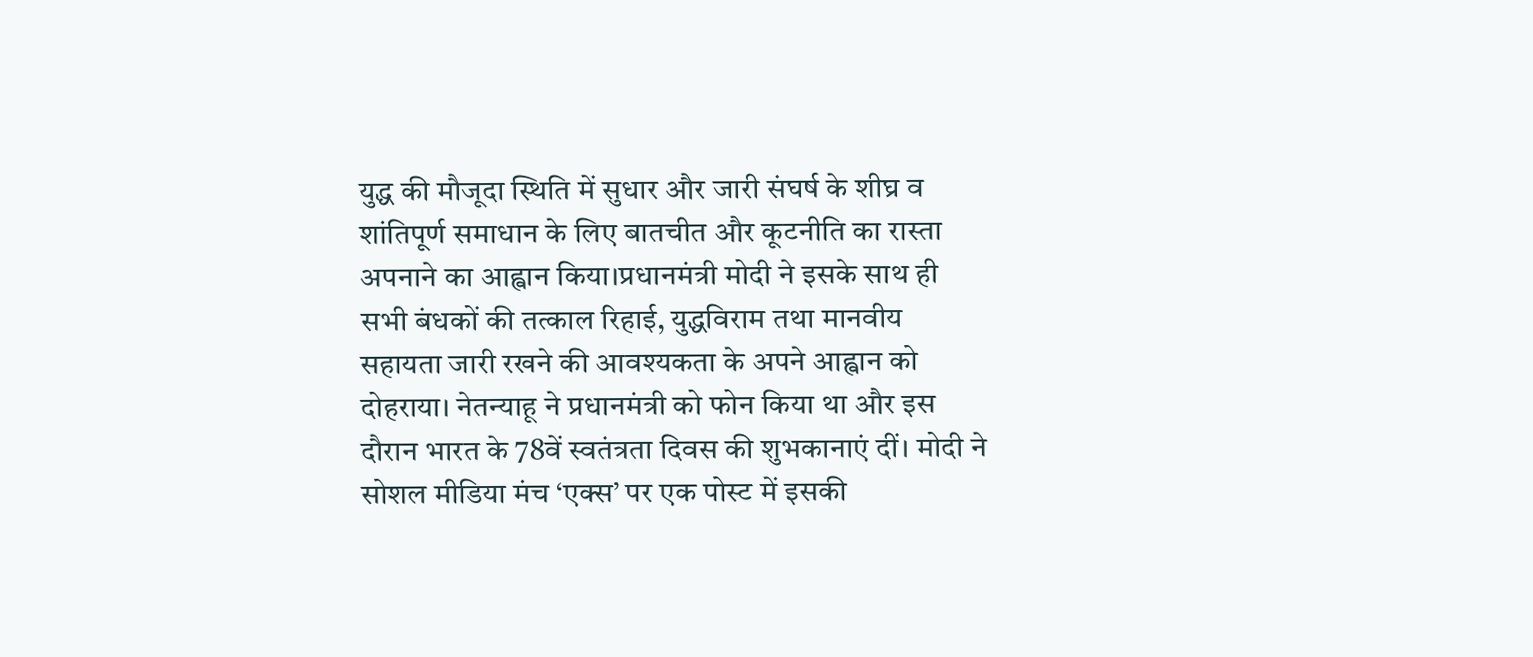युद्ध की मौजूदा स्थिति में सुधार और जारी संघर्ष के शीघ्र व शांतिपूर्ण समाधान के लिए बातचीत और कूटनीति का रास्ता अपनाने का आह्वान किया।प्रधानमंत्री मोदी ने इसके साथ ही सभी बंधकों की तत्काल रिहाई, युद्धविराम तथा मानवीय सहायता जारी रखने की आवश्यकता के अपने आह्वान को दोहराया। नेतन्याहू ने प्रधानमंत्री को फोन किया था और इस दौरान भारत के 78वें स्वतंत्रता दिवस की शुभकानाएं दीं। मोदी ने सोशल मीडिया मंच ‘एक्स’ पर एक पोस्ट में इसकी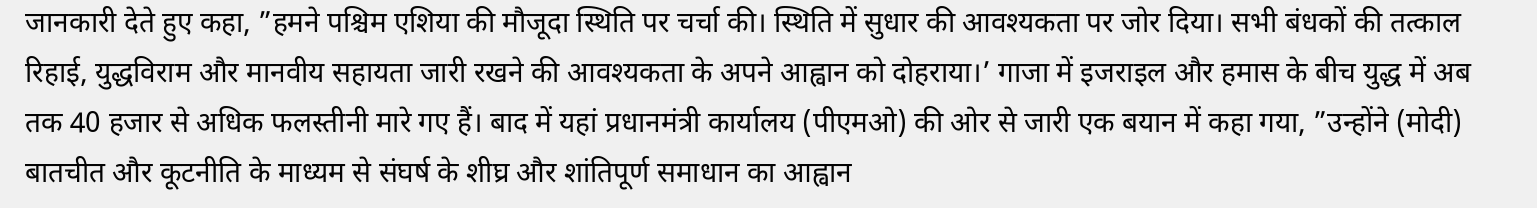जानकारी देते हुए कहा, ”हमने पश्चिम एशिया की मौजूदा स्थिति पर चर्चा की। स्थिति में सुधार की आवश्यकता पर जोर दिया। सभी बंधकों की तत्काल रिहाई, युद्धविराम और मानवीय सहायता जारी रखने की आवश्यकता के अपने आह्वान को दोहराया।’ गाजा में इजराइल और हमास के बीच युद्ध में अब तक 40 हजार से अधिक फलस्तीनी मारे गए हैं। बाद में यहां प्रधानमंत्री कार्यालय (पीएमओ) की ओर से जारी एक बयान में कहा गया, ”उन्होंने (मोदी) बातचीत और कूटनीति के माध्यम से संघर्ष के शीघ्र और शांतिपूर्ण समाधान का आह्वान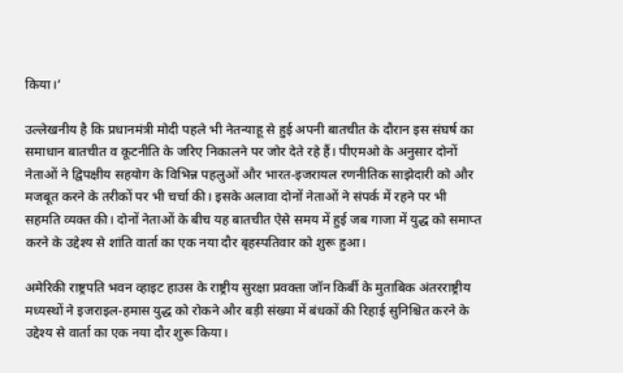किया।’

उल्लेखनीय है कि प्रधानमंत्री मोदी पहले भी नेतन्याहू से हुई अपनी बातचीत के दौरान इस संघर्ष का समाधान बातचीत व कूटनीति के जरिए निकालने पर जोर देते रहे हैं। पीएमओ के अनुसार दोनों नेताओं ने द्विपक्षीय सहयोग के विभिन्न पहलुओं और भारत-इजरायल रणनीतिक साझेदारी को और मजबूत करने के तरीकों पर भी चर्चा की। इसके अलावा दोनों नेताओं ने संपर्क में रहने पर भी सहमति व्यक्त की। दोनों नेताओं के बीच यह बातचीत ऐसे समय में हुई जब गाजा में युद्ध को समाप्त करने के उद्देश्य से शांति वार्ता का एक नया दौर बृहस्पतिवार को शुरू हुआ।

अमेरिकी राष्ट्रपति भवन व्हाइट हाउस के राष्ट्रीय सुरक्षा प्रवक्ता जॉन किर्बी के मुताबिक अंतरराष्ट्रीय मध्यस्थों ने इजराइल-हमास युद्ध को रोकने और बड़ी संख्या में बंधकों की रिहाई सुनिश्चित करने के उद्देश्य से वार्ता का एक नया दौर शुरू किया।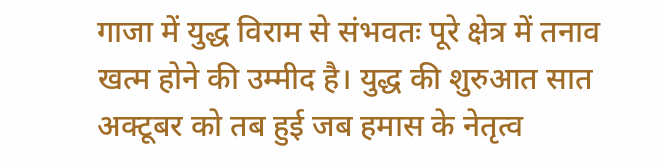गाजा में युद्ध विराम से संभवतः पूरे क्षेत्र में तनाव खत्म होने की उम्मीद है। युद्ध की शुरुआत सात अक्टूबर को तब हुई जब हमास के नेतृत्व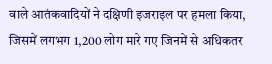वाले आतंकवादियों ने दक्षिणी इजराइल पर हमला किया, जिसमें लगभग 1,200 लोग मारे गए जिनमें से अधिकतर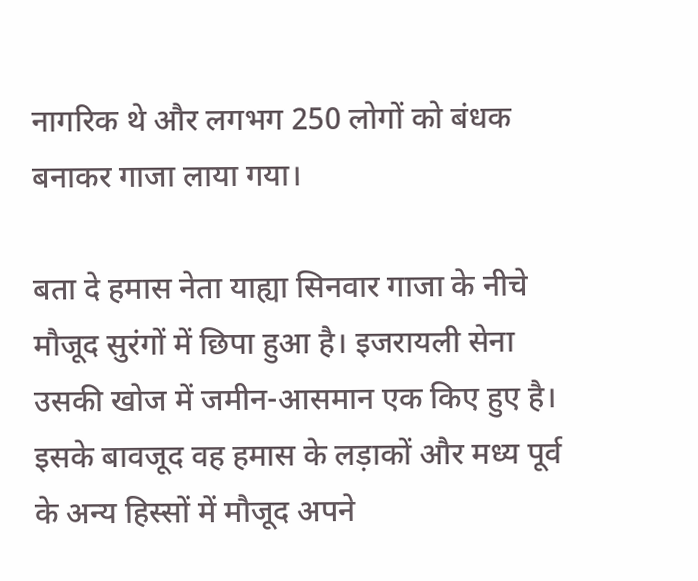नागरिक थे और लगभग 250 लोगों को बंधक बनाकर गाजा लाया गया।

बता दे हमास नेता याह्या सिनवार गाजा के नीचे मौजूद सुरंगों में छिपा हुआ है। इजरायली सेना उसकी खोज में जमीन-आसमान एक किए हुए है। इसके बावजूद वह हमास के लड़ाकों और मध्य पूर्व के अन्य हिस्सों में मौजूद अपने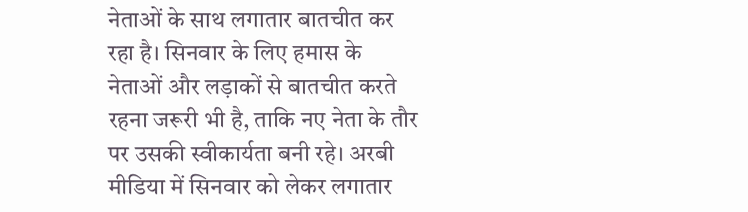नेताओं के साथ लगातार बातचीत कर रहा है। सिनवार के लिए हमास के नेताओं और लड़ाकों से बातचीत करते रहना जरूरी भी है, ताकि नए नेता के तौर पर उसकी स्वीकार्यता बनी रहे। अरबी मीडिया में सिनवार को लेकर लगातार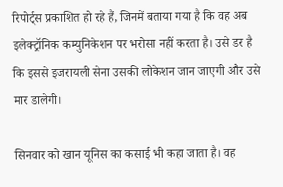रिपोर्ट्स प्रकाशित हो रहे हैं, जिनमें बताया गया है कि वह अब इलेक्ट्रॉनिक कम्युनिकेशन पर भरोसा नहीं करता है। उसे डर है कि इससे इजरायली सेना उसकी लोकेशन जान जाएगी और उसे मार डालेगी।

सिनवार को खान यूनिस का कसाई भी कहा जाता है। वह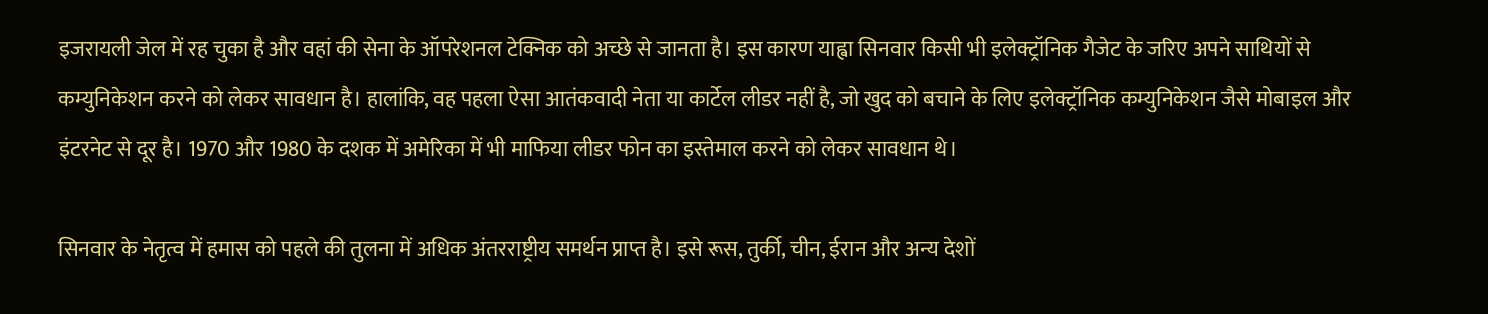इजरायली जेल में रह चुका है और वहां की सेना के ऑपरेशनल टेक्निक को अच्छे से जानता है। इस कारण याह्वा सिनवार किसी भी इलेक्ट्रॉनिक गैजेट के जरिए अपने साथियों से कम्युनिकेशन करने को लेकर सावधान है। हालांकि, वह पहला ऐसा आतंकवादी नेता या कार्टेल लीडर नहीं है, जो खुद को बचाने के लिए इलेक्ट्रॉनिक कम्युनिकेशन जैसे मोबाइल और इंटरनेट से दूर है। 1970 और 1980 के दशक में अमेरिका में भी माफिया लीडर फोन का इस्तेमाल करने को लेकर सावधान थे।

सिनवार के नेतृत्व में हमास को पहले की तुलना में अधिक अंतरराष्ट्रीय समर्थन प्राप्त है। इसे रूस, तुर्की, चीन, ईरान और अन्य देशों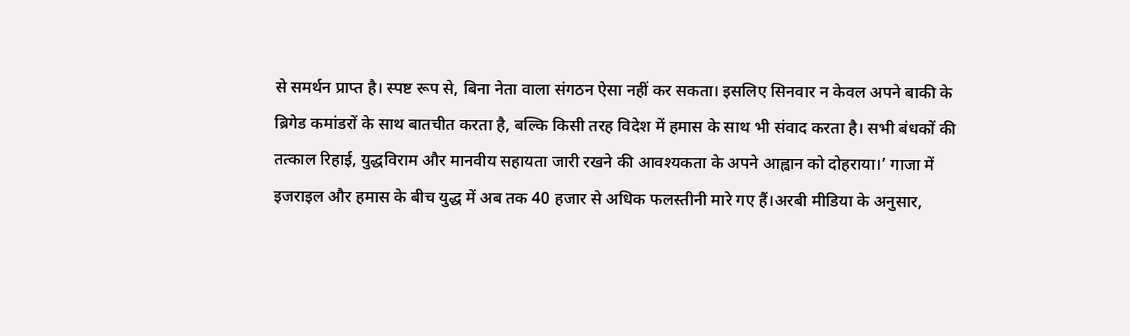से समर्थन प्राप्त है। स्पष्ट रूप से, बिना नेता वाला संगठन ऐसा नहीं कर सकता। इसलिए सिनवार न केवल अपने बाकी के ब्रिगेड कमांडरों के साथ बातचीत करता है, बल्कि किसी तरह विदेश में हमास के साथ भी संवाद करता है। सभी बंधकों की तत्काल रिहाई, युद्धविराम और मानवीय सहायता जारी रखने की आवश्यकता के अपने आह्वान को दोहराया।’ गाजा में इजराइल और हमास के बीच युद्ध में अब तक 40 हजार से अधिक फलस्तीनी मारे गए हैं।अरबी मीडिया के अनुसार,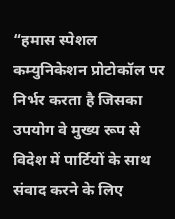“हमास स्पेशल कम्युनिकेशन प्रोटोकॉल पर निर्भर करता है जिसका उपयोग वे मुख्य रूप से विदेश में पार्टियों के साथ संवाद करने के लिए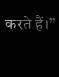करते हैं।”